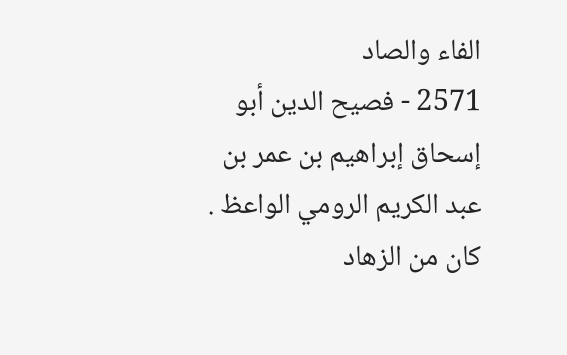الفاء والصاد
2571 - فصيح الدين أبو إسحاق إبراهيم بن عمر بن عبد الكريم الرومي الواعظ .
كان من الزهاد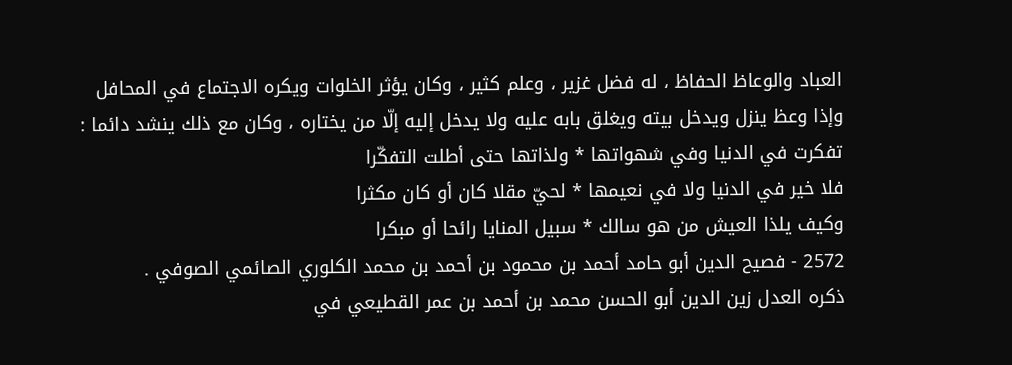العباد والوعاظ الحفاظ ، له فضل غزير ، وعلم كثير ، وكان يؤثر الخلوات ويكره الاجتماع في المحافل وإذا وعظ ينزل ويدخل بيته ويغلق بابه عليه ولا يدخل إليه إلّا من يختاره ، وكان مع ذلك ينشد دائما :
تفكرت في الدنيا وفي شهواتها * ولذاتها حتى أطلت التفكّرا
فلا خير في الدنيا ولا في نعيمها * لحيّ مقلا كان أو كان مكثرا
وكيف يلذا العيش من هو سالك * سبيل المنايا رائحا أو مبكرا
2572 - فصيح الدين أبو حامد أحمد بن محمود بن أحمد بن محمد الكلوري الصائمي الصوفي .
ذكره العدل زين الدين أبو الحسن محمد بن أحمد بن عمر القطيعي في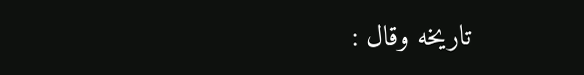تاريخه وقال :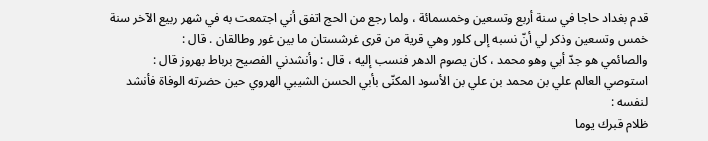قدم بغداد حاجا في سنة أربع وتسعين وخمسمائة ، ولما رجع من الحج اتفق أني اجتمعت به في شهر ربيع الآخر سنة خمس وتسعين وذكر لي أنّ نسبه إلى كلور وهي قرية من قرى غرشستان ما بين غور وطالقان . قال :
والصائمي هو جدّ أبي وهو محمد ، كان يصوم الدهر فنسب إليه ، قال : وأنشدني الفصيح برباط بهروز قال : استوصي العالم علي بن محمد بن علي بن الأسود المكنّى بأبي الحسن الشيبي الهروي حين حضرته الوفاة فأنشد لنفسه :
ظلام قبرك يوما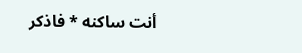أنت ساكنه * فاذكر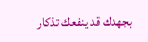بجهدك قد ينفعك تذكار